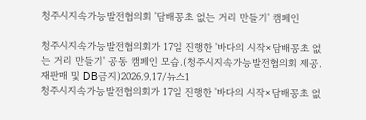청주시지속가능발전협의회 '담배꽁초 없는 거리 만들기' 캠페인

청주시지속가능발전협의회가 17일 진행한 '바다의 시작×담배꽁초 없는 거리 만들기' 공동 캠페인 모습.(청주시지속가능발전협의회 제공. 재판매 및 DB금지)2026.9.17/뉴스1
청주시지속가능발전협의회가 17일 진행한 '바다의 시작×담배꽁초 없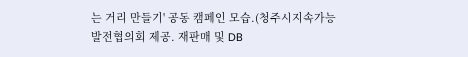는 거리 만들기' 공동 캠페인 모습.(청주시지속가능발전협의회 제공. 재판매 및 DB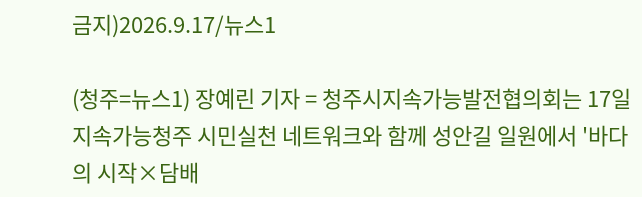금지)2026.9.17/뉴스1

(청주=뉴스1) 장예린 기자 = 청주시지속가능발전협의회는 17일 지속가능청주 시민실천 네트워크와 함께 성안길 일원에서 '바다의 시작×담배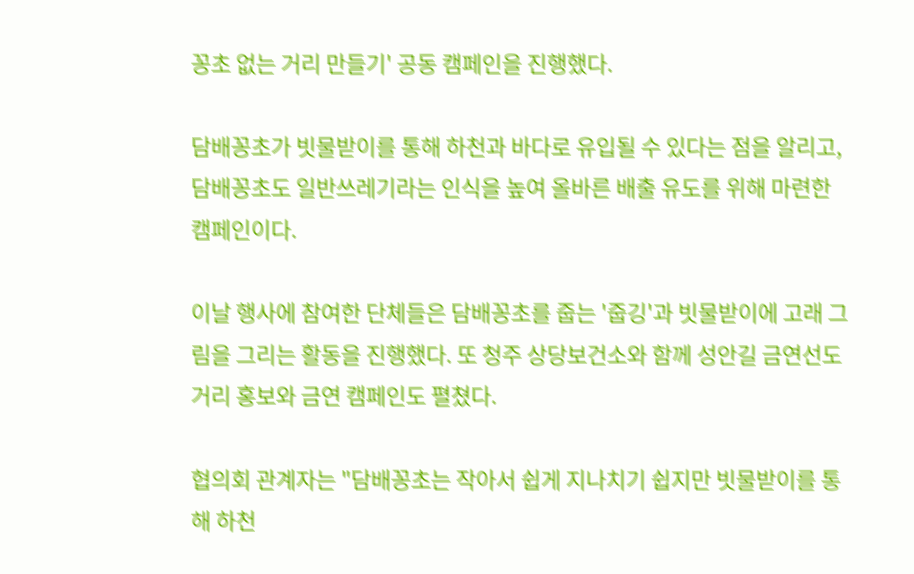꽁초 없는 거리 만들기' 공동 캠페인을 진행했다.

담배꽁초가 빗물받이를 통해 하천과 바다로 유입될 수 있다는 점을 알리고, 담배꽁초도 일반쓰레기라는 인식을 높여 올바른 배출 유도를 위해 마련한 캠페인이다.

이날 행사에 참여한 단체들은 담배꽁초를 줍는 '줍깅'과 빗물받이에 고래 그림을 그리는 활동을 진행했다. 또 청주 상당보건소와 함께 성안길 금연선도거리 홍보와 금연 캠페인도 펼쳤다.

협의회 관계자는 "담배꽁초는 작아서 쉽게 지나치기 쉽지만 빗물받이를 통해 하천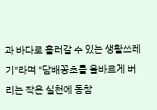과 바다로 흘러갈 수 있는 생활쓰레기"라며 "담배꽁초를 올바르게 버리는 작은 실천에 동참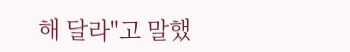해 달라"고 말했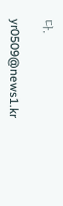다.

yr0509@news1.kr